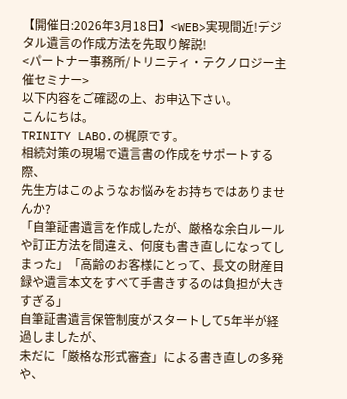【開催日:2026年3月18日】<WEB>実現間近!デジタル遺言の作成方法を先取り解説!
<パートナー事務所/トリニティ・テクノロジー主催セミナー>
以下内容をご確認の上、お申込下さい。
こんにちは。
TRINITY LABO.の梶原です。
相続対策の現場で遺言書の作成をサポートする際、
先生方はこのようなお悩みをお持ちではありませんか?
「自筆証書遺言を作成したが、厳格な余白ルールや訂正方法を間違え、何度も書き直しになってしまった」「高齢のお客様にとって、長文の財産目録や遺言本文をすべて手書きするのは負担が大きすぎる」
自筆証書遺言保管制度がスタートして5年半が経過しましたが、
未だに「厳格な形式審査」による書き直しの多発や、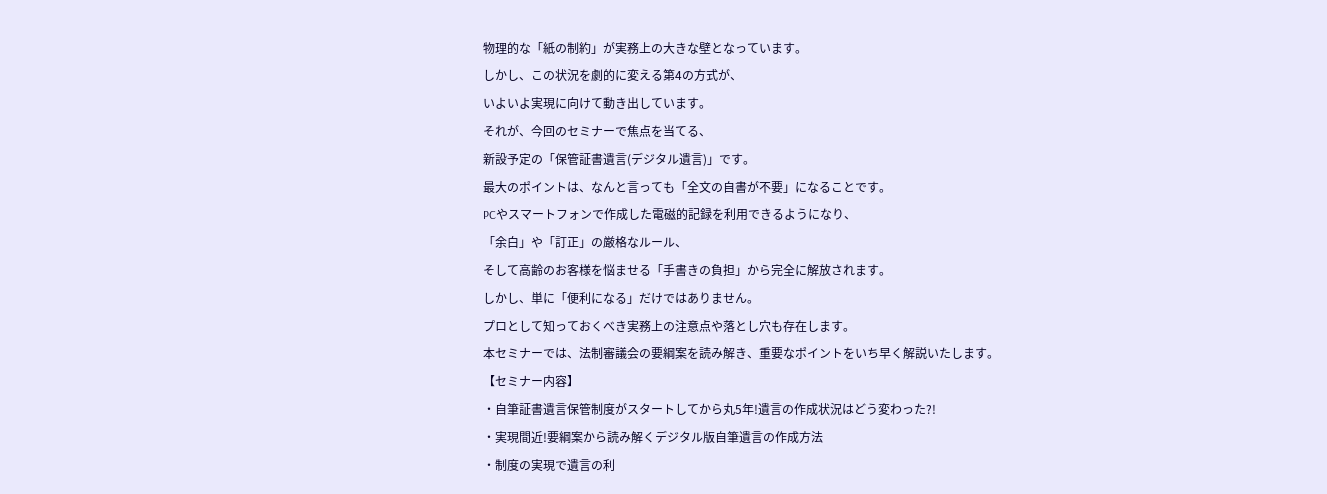物理的な「紙の制約」が実務上の大きな壁となっています。
しかし、この状況を劇的に変える第4の方式が、
いよいよ実現に向けて動き出しています。
それが、今回のセミナーで焦点を当てる、
新設予定の「保管証書遺言(デジタル遺言)」です。
最大のポイントは、なんと言っても「全文の自書が不要」になることです。
PCやスマートフォンで作成した電磁的記録を利用できるようになり、
「余白」や「訂正」の厳格なルール、
そして高齢のお客様を悩ませる「手書きの負担」から完全に解放されます。
しかし、単に「便利になる」だけではありません。
プロとして知っておくべき実務上の注意点や落とし穴も存在します。
本セミナーでは、法制審議会の要綱案を読み解き、重要なポイントをいち早く解説いたします。
【セミナー内容】
・自筆証書遺言保管制度がスタートしてから丸5年!遺言の作成状況はどう変わった?!
・実現間近!要綱案から読み解くデジタル版自筆遺言の作成方法
・制度の実現で遺言の利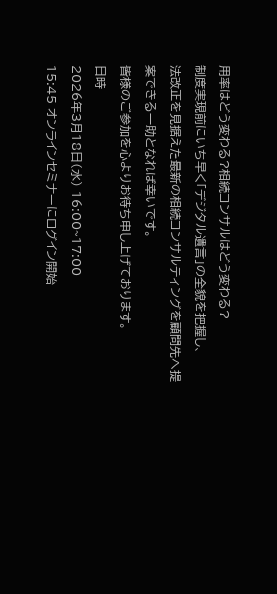用率はどう変わる?相続コンサルはどう変わる?
制度実現前にいち早く「デジタル遺言」の全貌を把握し、
法改正を見据えた最新の相続コンサルティングを顧問先へ提案できる一助となれば幸いです。
皆様のご参加を心よりお待ち申し上げております。
日時
2026年3月18日(水) 16:00~17:00
15:45 オンラインセミナーにログイン開始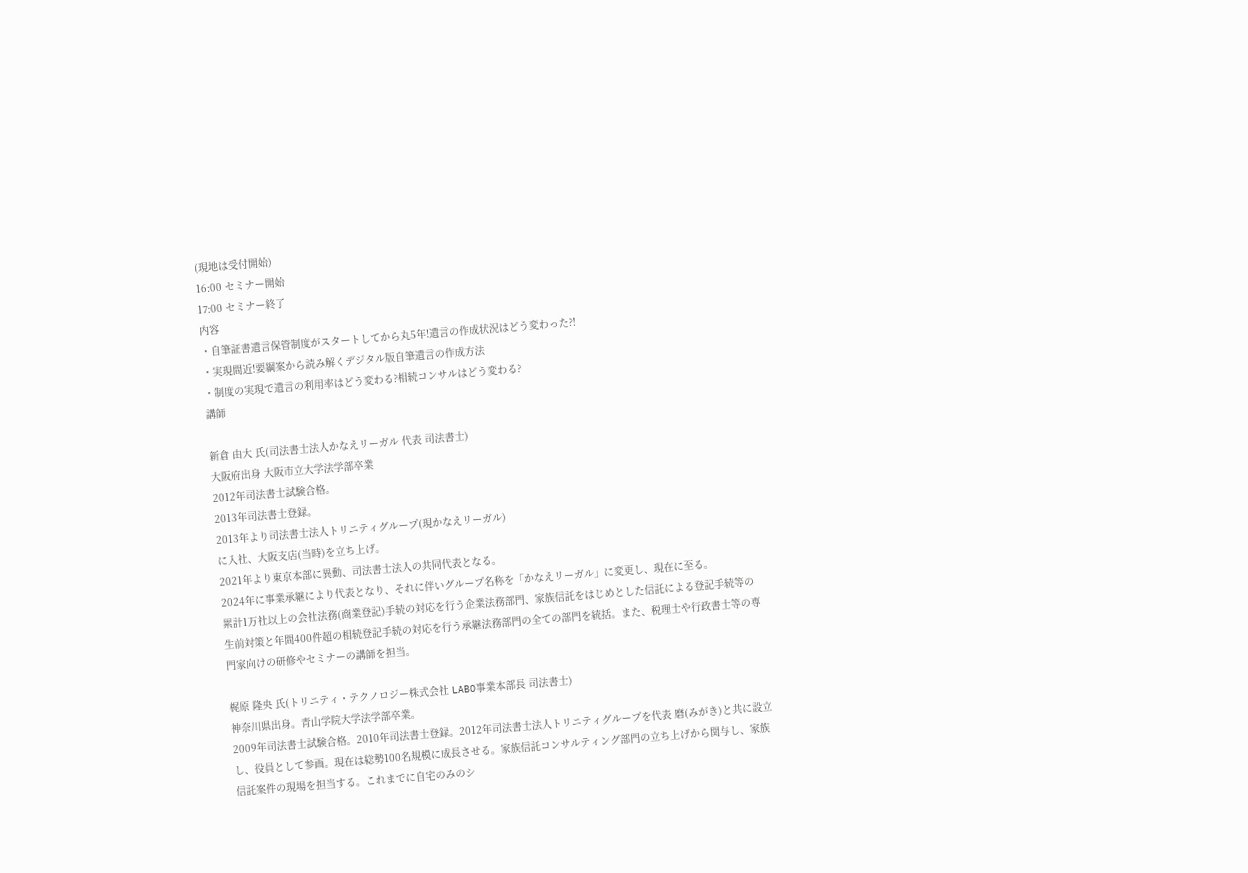(現地は受付開始)
16:00 セミナー開始
17:00 セミナー終了
内容
・自筆証書遺言保管制度がスタートしてから丸5年!遺言の作成状況はどう変わった?!
・実現間近!要綱案から読み解くデジタル版自筆遺言の作成方法
・制度の実現で遺言の利用率はどう変わる?相続コンサルはどう変わる?
講師

新倉 由大 氏(司法書士法人かなえリーガル 代表 司法書士)
大阪府出身 大阪市立大学法学部卒業
2012年司法書士試験合格。
2013年司法書士登録。
2013年より司法書士法人トリニティグループ(現かなえリーガル)
に入社、大阪支店(当時)を立ち上げ。
2021年より東京本部に異動、司法書士法人の共同代表となる。
2024年に事業承継により代表となり、それに伴いグループ名称を「かなえリーガル」に変更し、現在に至る。
累計1万社以上の会社法務(商業登記)手続の対応を行う企業法務部門、家族信託をはじめとした信託による登記手続等の生前対策と年間400件超の相続登記手続の対応を行う承継法務部門の全ての部門を統括。また、税理士や行政書士等の専門家向けの研修やセミナーの講師を担当。

梶原 隆央 氏(トリニティ・テクノロジー株式会社 LABO事業本部長 司法書士)
神奈川県出身。青山学院大学法学部卒業。
2009年司法書士試験合格。2010年司法書士登録。2012年司法書士法人トリニティグループを代表 磨(みがき)と共に設立し、役員として参画。現在は総勢100名規模に成長させる。家族信託コンサルティング部門の立ち上げから関与し、家族信託案件の現場を担当する。これまでに自宅のみのシ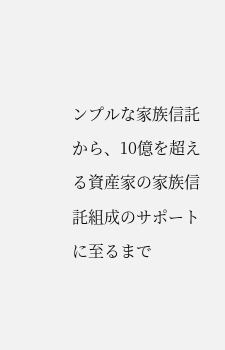ンプルな家族信託から、10億を超える資産家の家族信託組成のサポートに至るまで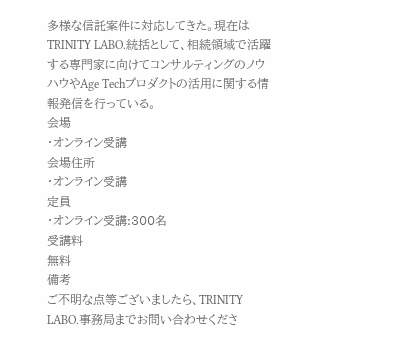多様な信託案件に対応してきた。現在はTRINITY LABO.統括として、相続領域で活躍する専門家に向けてコンサルティングのノウハウやAge Techプロダクトの活用に関する情報発信を行っている。
会場
・オンライン受講
会場住所
・オンライン受講
定員
・オンライン受講:300名
受講料
無料
備考
ご不明な点等ございましたら、TRINITY LABO.事務局までお問い合わせくださ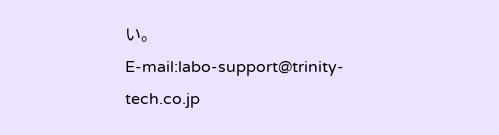い。
E-mail:labo-support@trinity-tech.co.jp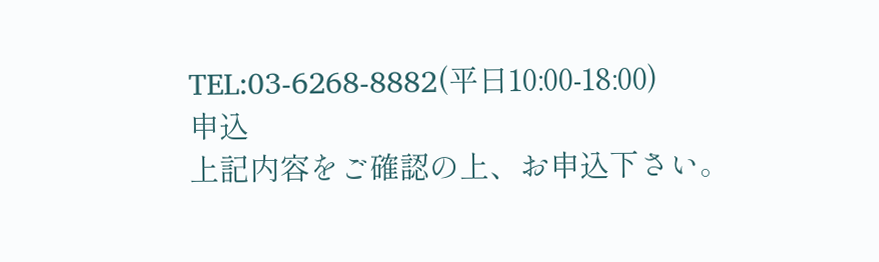TEL:03-6268-8882(平日10:00‐18:00)
申込
上記内容をご確認の上、お申込下さい。